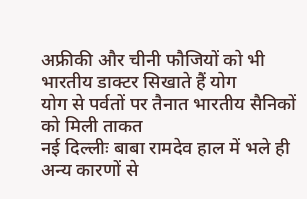अफ्रीकी और चीनी फौजियों को भी भारतीय डाक्टर सिखाते हैं योग
योग से पर्वतों पर तैनात भारतीय सैनिकों को मिली ताकत
नई दिल्लीः बाबा रामदेव हाल में भले ही अन्य कारणों से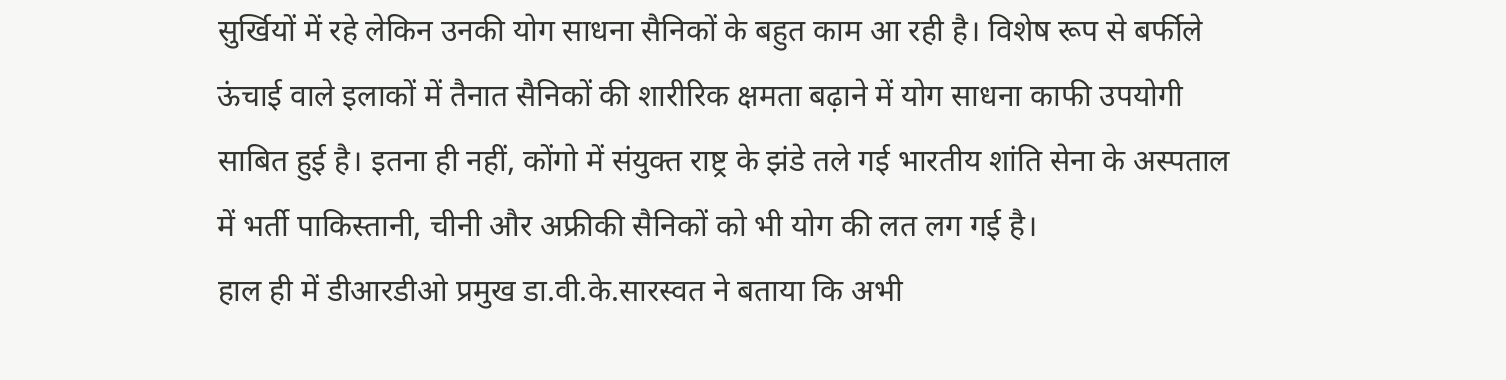सुर्खियों में रहे लेकिन उनकी योग साधना सैनिकों के बहुत काम आ रही है। विशेष रूप से बर्फीले ऊंचाई वाले इलाकों में तैनात सैनिकों की शारीरिक क्षमता बढ़ाने में योग साधना काफी उपयोगी साबित हुई है। इतना ही नहीं, कोंगो में संयुक्त राष्ट्र के झंडे तले गई भारतीय शांति सेना के अस्पताल में भर्ती पाकिस्तानी, चीनी और अफ्रीकी सैनिकों को भी योग की लत लग गई है।
हाल ही में डीआरडीओ प्रमुख डा.वी.के.सारस्वत ने बताया कि अभी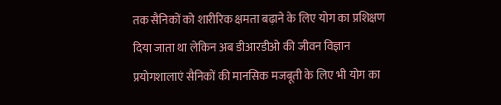तक सैनिकों को शारीरिक क्षमता बढ़ाने के लिए योग का प्रशिक्षण दिया जाता था लेकिन अब डीआरडीओ की जीवन विज्ञान प्रयोगशालाएं सैनिकों की मानसिक मजबूती के लिए भी योग का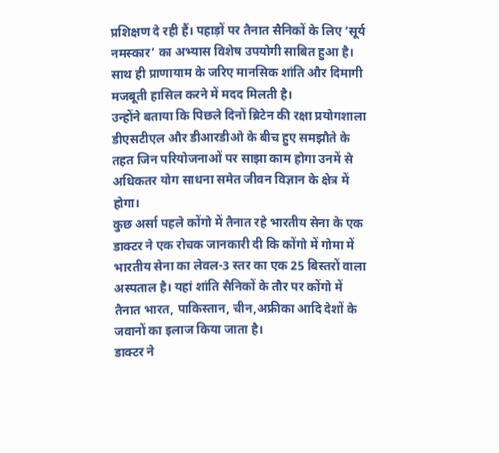प्रशिक्षण दे रही हैं। पहाड़ों पर तैनात सैनिकों के लिए ‘सूर्य नमस्कार’ का अभ्यास विशेष उपयोगी साबित हुआ है। साथ ही प्राणायाम के जरिए मानसिक शांति और दिमागी मजबूती हासिल करने में मदद मिलती है।
उन्होंने बताया कि पिछले दिनों ब्रिटेन की रक्षा प्रयोगशाला डीएसटीएल और डीआरडीओ के बीच हुए समझौते के तहत जिन परियोजनाओं पर साझा काम होगा उनमें से अधिकतर योग साधना समेत जीवन विज्ञान के क्षेत्र में होगा।
कुछ अर्सा पहले कोंगो में तैनात रहे भारतीय सेना के एक डाक्टर ने एक रोचक जानकारी दी कि कोंगो में गोमा में भारतीय सेना का लेवल-3 स्तर का एक 25 बिस्तरों वाला अस्पताल है। यहां शांति सैनिकों के तौर पर कोंगो में तैनात भारत, पाकिस्तान, चीन,अफ्रीका आदि देशों के जवानों का इलाज किया जाता है।
डाक्टर ने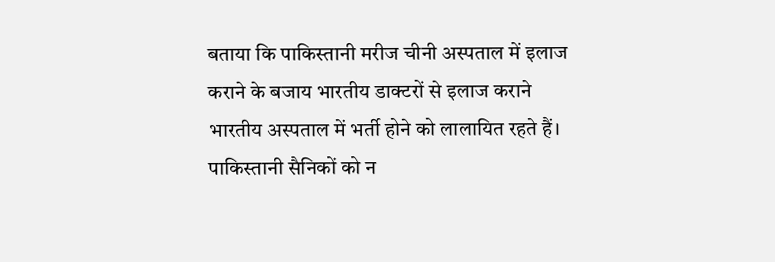बताया कि पाकिस्तानी मरीज चीनी अस्पताल में इलाज कराने के बजाय भारतीय डाक्टरों से इलाज कराने भारतीय अस्पताल में भर्ती होने को लालायित रहते हैं।
पाकिस्तानी सैनिकों को न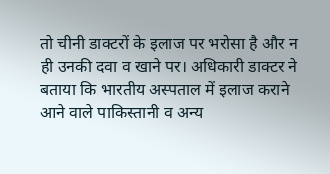तो चीनी डाक्टरों के इलाज पर भरोसा है और न ही उनकी दवा व खाने पर। अधिकारी डाक्टर ने बताया कि भारतीय अस्पताल में इलाज कराने आने वाले पाकिस्तानी व अन्य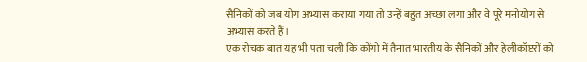सैनिकों को जब योग अभ्यास कराया गया तो उन्हें बहुत अच्छा लगा और वे पूरे मनोयोग से अभ्यास करते हैं।
एक रोचक बात यह भी पता चली कि कोंगो में तैनात भारतीय के सैनिकों और हेलीकॉप्टरों को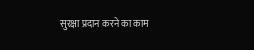सुरक्षा प्रदान करने का काम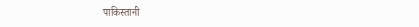पाकिस्तानी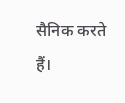सैनिक करते हैं।